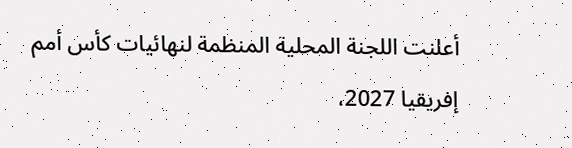أعلنت اللجنة المحلية المنظمة لنهائيات كأس أمم إفريقيا 2027،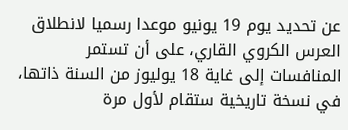عن تحديد يوم 19 يونيو موعدا رسميا لانطلاق العرس الكروي القاري، على أن تستمر المنافسات إلى غاية 18 يوليوز من السنة ذاتها، في نسخة تاريخية ستقام لأول مرة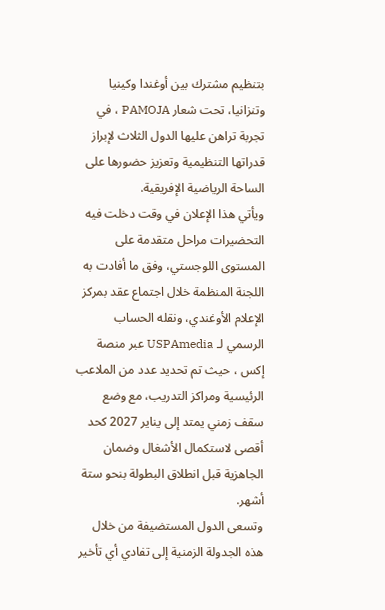بتنظيم مشترك بين أوغندا وكينيا وتنزانيا، تحت شعار PAMOJA ، في تجربة تراهن عليها الدول الثلاث لإبراز قدراتها التنظيمية وتعزيز حضورها على الساحة الرياضية الإفريقية.
ويأتي هذا الإعلان في وقت دخلت فيه التحضيرات مراحل متقدمة على المستوى اللوجستي، وفق ما أفادت به اللجنة المنظمة خلال اجتماع عقد بمركز الإعلام الأوغندي، ونقله الحساب الرسمي لـ USPAmedia عبر منصة إكس ، حيث تم تحديد عدد من الملاعب الرئيسية ومراكز التدريب، مع وضع سقف زمني يمتد إلى يناير 2027 كحد أقصى لاستكمال الأشغال وضمان الجاهزية قبل انطلاق البطولة بنحو ستة أشهر.
وتسعى الدول المستضيفة من خلال هذه الجدولة الزمنية إلى تفادي أي تأخير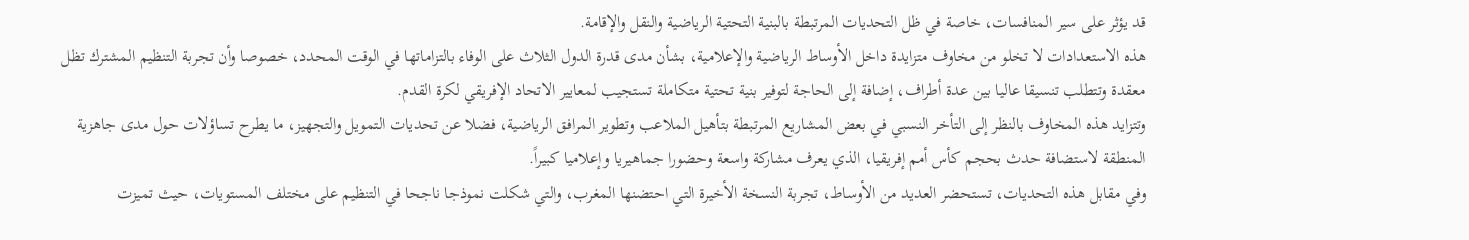قد يؤثر على سير المنافسات، خاصة في ظل التحديات المرتبطة بالبنية التحتية الرياضية والنقل والإقامة.
هذه الاستعدادات لا تخلو من مخاوف متزايدة داخل الأوساط الرياضية والإعلامية، بشأن مدى قدرة الدول الثلاث على الوفاء بالتزاماتها في الوقت المحدد، خصوصا وأن تجربة التنظيم المشترك تظل معقدة وتتطلب تنسيقا عاليا بين عدة أطراف، إضافة إلى الحاجة لتوفير بنية تحتية متكاملة تستجيب لمعايير الاتحاد الإفريقي لكرة القدم.
وتتزايد هذه المخاوف بالنظر إلى التأخر النسبي في بعض المشاريع المرتبطة بتأهيل الملاعب وتطوير المرافق الرياضية، فضلا عن تحديات التمويل والتجهيز، ما يطرح تساؤلات حول مدى جاهزية المنطقة لاستضافة حدث بحجم كأس أمم إفريقيا، الذي يعرف مشاركة واسعة وحضورا جماهيريا وإعلاميا كبيراً.
وفي مقابل هذه التحديات، تستحضر العديد من الأوساط، تجربة النسخة الأخيرة التي احتضنها المغرب، والتي شكلت نموذجا ناجحا في التنظيم على مختلف المستويات، حيث تميزت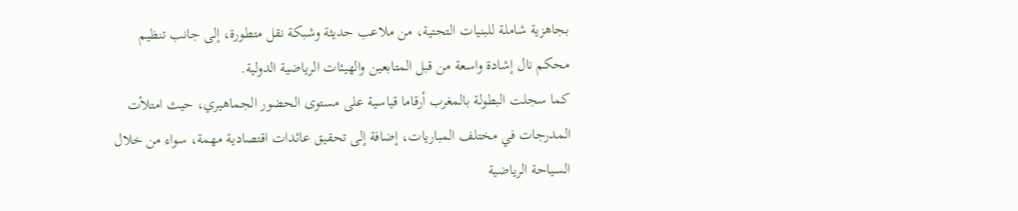بجاهزية شاملة للبنيات التحتية، من ملاعب حديثة وشبكة نقل متطورة، إلى جانب تنظيم محكم نال إشادة واسعة من قبل المتابعين والهيئات الرياضية الدولية.
كما سجلت البطولة بالمغرب أرقاما قياسية على مستوى الحضور الجماهيري، حيث امتلأت المدرجات في مختلف المباريات، إضافة إلى تحقيق عائدات اقتصادية مهمة، سواء من خلال السياحة الرياضية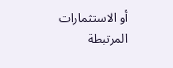أو الاستثمارات المرتبطة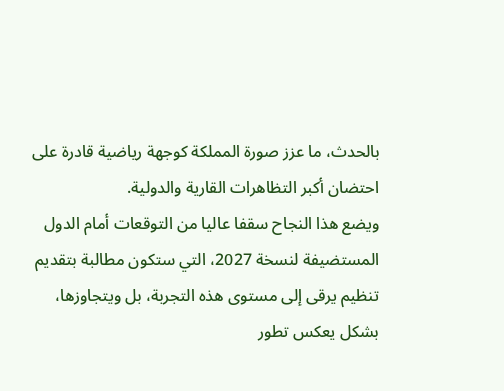بالحدث، ما عزز صورة المملكة كوجهة رياضية قادرة على احتضان أكبر التظاهرات القارية والدولية.
ويضع هذا النجاح سقفا عاليا من التوقعات أمام الدول المستضيفة لنسخة 2027، التي ستكون مطالبة بتقديم تنظيم يرقى إلى مستوى هذه التجربة، بل ويتجاوزها، بشكل يعكس تطور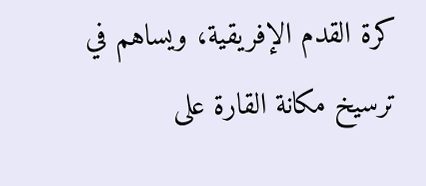كرة القدم الإفريقية، ويساهم في ترسيخ مكانة القارة على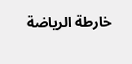خارطة الرياضة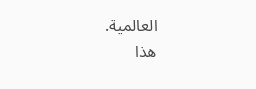العالمية.
هذا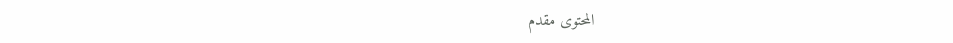المحتوى مقدم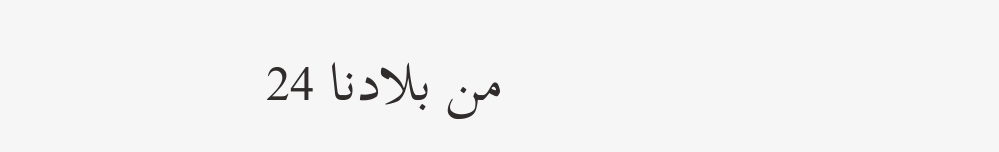من بلادنا 24